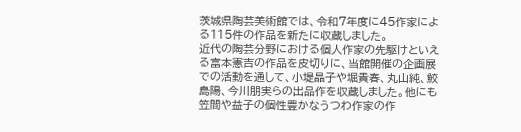茨城県陶芸美術館では、令和7年度に45作家による115件の作品を新たに収蔵しました。
近代の陶芸分野における個人作家の先駆けといえる富本憲吉の作品を皮切りに、当館開催の企画展での活動を通して、小堤晶子や堀貴春、丸山純、鮫島陽、今川朋実らの出品作を収蔵しました。他にも笠間や益子の個性豊かなうつわ作家の作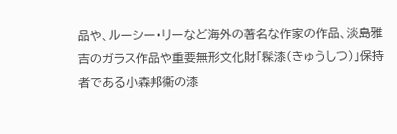品や、ルーシー・リーなど海外の著名な作家の作品、淡島雅吉のガラス作品や重要無形文化財「髹漆(きゅうしつ)」保持者である小森邦衞の漆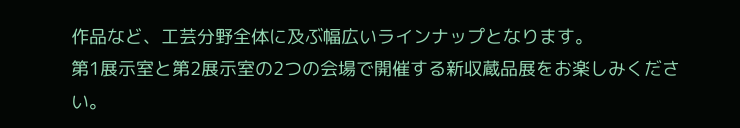作品など、工芸分野全体に及ぶ幅広いラインナップとなります。
第1展示室と第2展示室の2つの会場で開催する新収蔵品展をお楽しみください。